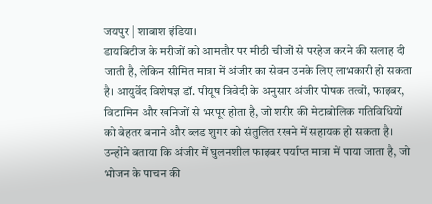जयपुर | शाबाश इंडिया।
डायबिटीज के मरीजों को आमतौर पर मीठी चीजों से परहेज करने की सलाह दी जाती है, लेकिन सीमित मात्रा में अंजीर का सेवन उनके लिए लाभकारी हो सकता है। आयुर्वेद विशेषज्ञ डॉ. पीयूष त्रिवेदी के अनुसार अंजीर पोषक तत्वों, फाइबर, विटामिन और खनिजों से भरपूर होता है, जो शरीर की मेटाबोलिक गतिविधियों को बेहतर बनाने और ब्लड शुगर को संतुलित रखने में सहायक हो सकता है।
उन्होंने बताया कि अंजीर में घुलनशील फाइबर पर्याप्त मात्रा में पाया जाता है, जो भोजन के पाचन की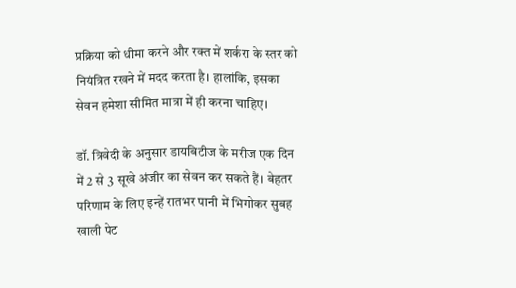प्रक्रिया को धीमा करने और रक्त में शर्करा के स्तर को नियंत्रित रखने में मदद करता है। हालांकि, इसका सेवन हमेशा सीमित मात्रा में ही करना चाहिए।

डॉ. त्रिवेदी के अनुसार डायबिटीज के मरीज एक दिन में 2 से 3 सूखे अंजीर का सेवन कर सकते हैं। बेहतर परिणाम के लिए इन्हें रातभर पानी में भिगोकर सुबह खाली पेट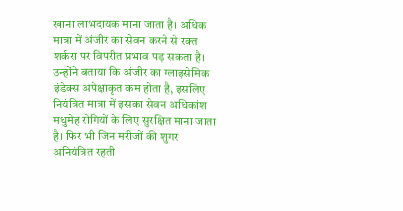खाना लाभदायक माना जाता है। अधिक मात्रा में अंजीर का सेवन करने से रक्त शर्करा पर विपरीत प्रभाव पड़ सकता है।
उन्होंने बताया कि अंजीर का ग्लाइसेमिक इंडेक्स अपेक्षाकृत कम होता है, इसलिए नियंत्रित मात्रा में इसका सेवन अधिकांश मधुमेह रोगियों के लिए सुरक्षित माना जाता है। फिर भी जिन मरीजों की शुगर अनियंत्रित रहती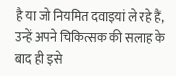है या जो नियमित दवाइयां ले रहे हैं, उन्हें अपने चिकित्सक की सलाह के बाद ही इसे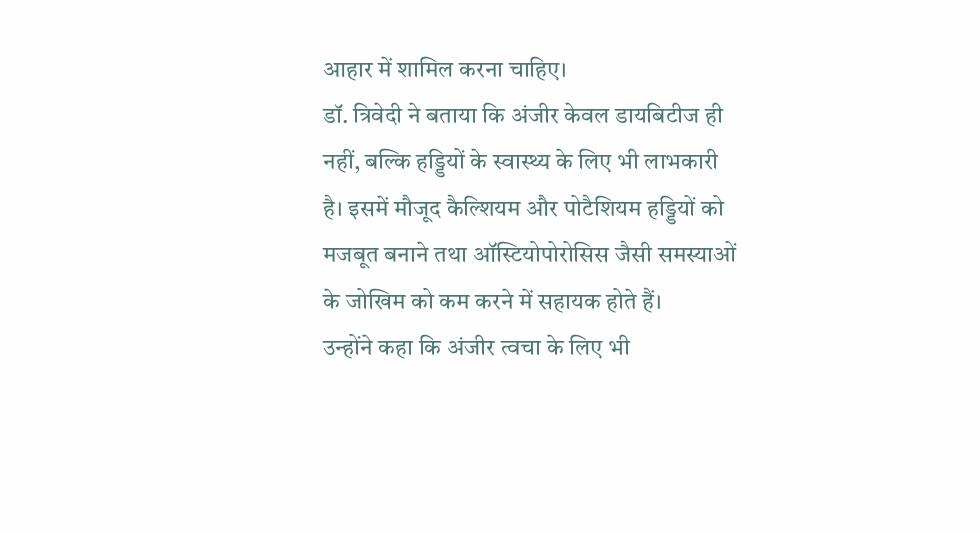आहार में शामिल करना चाहिए।
डॉ. त्रिवेदी ने बताया कि अंजीर केवल डायबिटीज ही नहीं, बल्कि हड्डियों के स्वास्थ्य के लिए भी लाभकारी है। इसमें मौजूद कैल्शियम और पोटैशियम हड्डियों को मजबूत बनाने तथा ऑस्टियोपोरोसिस जैसी समस्याओं के जोखिम को कम करने में सहायक होते हैं।
उन्होंने कहा कि अंजीर त्वचा के लिए भी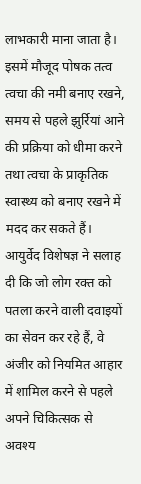लाभकारी माना जाता है। इसमें मौजूद पोषक तत्व त्वचा की नमी बनाए रखने, समय से पहले झुर्रियां आने की प्रक्रिया को धीमा करने तथा त्वचा के प्राकृतिक स्वास्थ्य को बनाए रखने में मदद कर सकते हैं।
आयुर्वेद विशेषज्ञ ने सलाह दी कि जो लोग रक्त को पतला करने वाली दवाइयों का सेवन कर रहे हैं, वे अंजीर को नियमित आहार में शामिल करने से पहले अपने चिकित्सक से अवश्य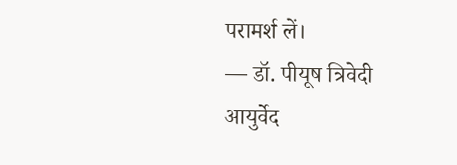परामर्श लें।
— डॉ. पीयूष त्रिवेदी
आयुर्वेद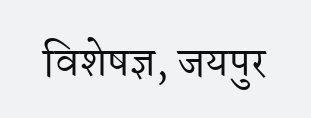विशेषज्ञ, जयपुर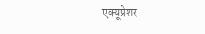एक्यूप्रेशर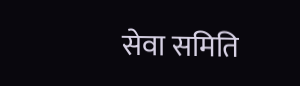सेवा समिति